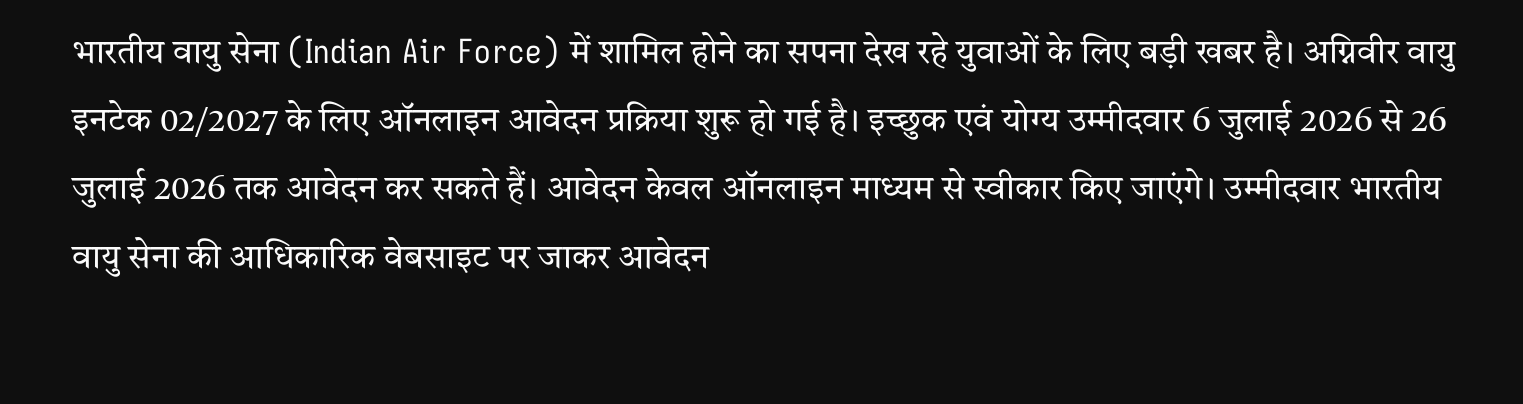भारतीय वायु सेना (Indian Air Force) में शामिल होने का सपना देख रहे युवाओं के लिए बड़ी खबर है। अग्निवीर वायु इनटेक 02/2027 के लिए ऑनलाइन आवेदन प्रक्रिया शुरू हो गई है। इच्छुक एवं योग्य उम्मीदवार 6 जुलाई 2026 से 26 जुलाई 2026 तक आवेदन कर सकते हैं। आवेदन केवल ऑनलाइन माध्यम से स्वीकार किए जाएंगे। उम्मीदवार भारतीय वायु सेना की आधिकारिक वेबसाइट पर जाकर आवेदन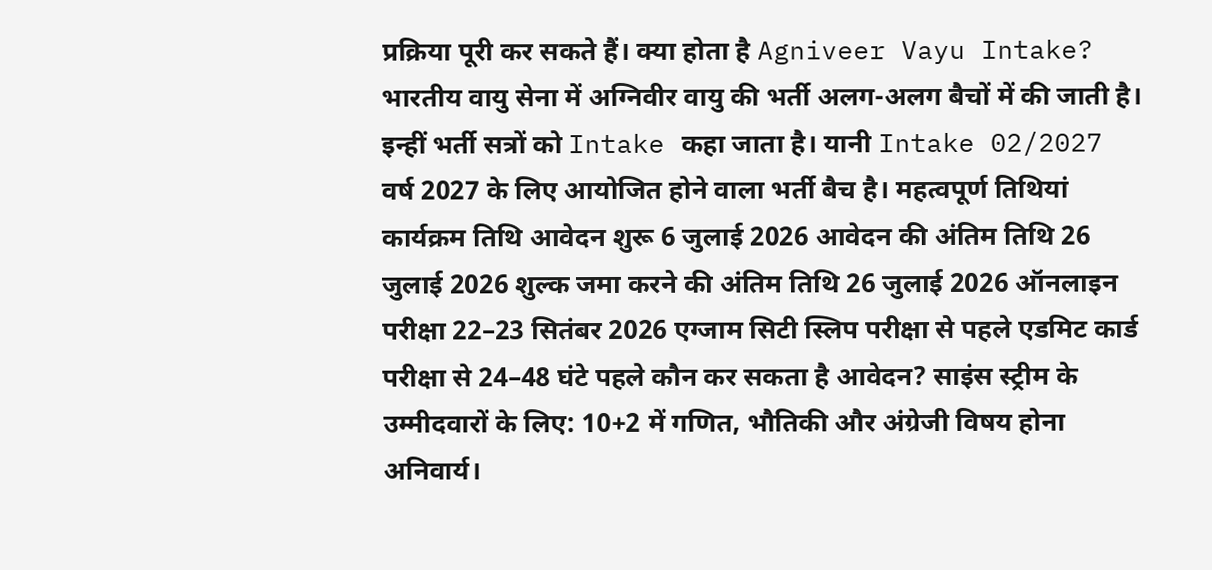प्रक्रिया पूरी कर सकते हैं। क्या होता है Agniveer Vayu Intake? भारतीय वायु सेना में अग्निवीर वायु की भर्ती अलग-अलग बैचों में की जाती है। इन्हीं भर्ती सत्रों को Intake कहा जाता है। यानी Intake 02/2027 वर्ष 2027 के लिए आयोजित होने वाला भर्ती बैच है। महत्वपूर्ण तिथियां कार्यक्रम तिथि आवेदन शुरू 6 जुलाई 2026 आवेदन की अंतिम तिथि 26 जुलाई 2026 शुल्क जमा करने की अंतिम तिथि 26 जुलाई 2026 ऑनलाइन परीक्षा 22–23 सितंबर 2026 एग्जाम सिटी स्लिप परीक्षा से पहले एडमिट कार्ड परीक्षा से 24–48 घंटे पहले कौन कर सकता है आवेदन? साइंस स्ट्रीम के उम्मीदवारों के लिए: 10+2 में गणित, भौतिकी और अंग्रेजी विषय होना अनिवार्य।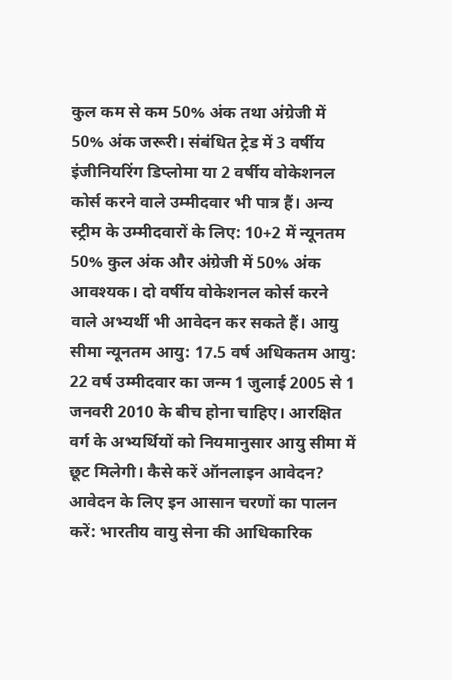कुल कम से कम 50% अंक तथा अंग्रेजी में 50% अंक जरूरी। संबंधित ट्रेड में 3 वर्षीय इंजीनियरिंग डिप्लोमा या 2 वर्षीय वोकेशनल कोर्स करने वाले उम्मीदवार भी पात्र हैं। अन्य स्ट्रीम के उम्मीदवारों के लिए: 10+2 में न्यूनतम 50% कुल अंक और अंग्रेजी में 50% अंक आवश्यक। दो वर्षीय वोकेशनल कोर्स करने वाले अभ्यर्थी भी आवेदन कर सकते हैं। आयु सीमा न्यूनतम आयु: 17.5 वर्ष अधिकतम आयु: 22 वर्ष उम्मीदवार का जन्म 1 जुलाई 2005 से 1 जनवरी 2010 के बीच होना चाहिए। आरक्षित वर्ग के अभ्यर्थियों को नियमानुसार आयु सीमा में छूट मिलेगी। कैसे करें ऑनलाइन आवेदन? आवेदन के लिए इन आसान चरणों का पालन करें: भारतीय वायु सेना की आधिकारिक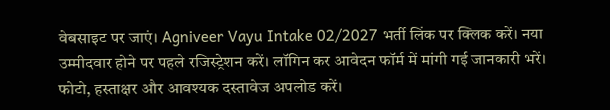वेबसाइट पर जाएं। Agniveer Vayu Intake 02/2027 भर्ती लिंक पर क्लिक करें। नया उम्मीदवार होने पर पहले रजिस्ट्रेशन करें। लॉगिन कर आवेदन फॉर्म में मांगी गई जानकारी भरें। फोटो, हस्ताक्षर और आवश्यक दस्तावेज अपलोड करें।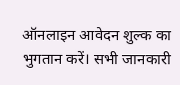ऑनलाइन आवेदन शुल्क का भुगतान करें। सभी जानकारी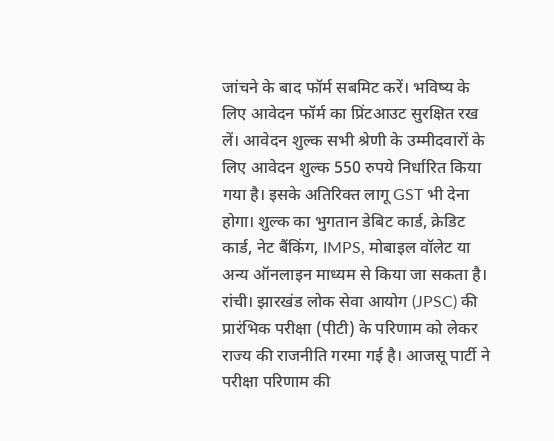जांचने के बाद फॉर्म सबमिट करें। भविष्य के लिए आवेदन फॉर्म का प्रिंटआउट सुरक्षित रख लें। आवेदन शुल्क सभी श्रेणी के उम्मीदवारों के लिए आवेदन शुल्क 550 रुपये निर्धारित किया गया है। इसके अतिरिक्त लागू GST भी देना होगा। शुल्क का भुगतान डेबिट कार्ड, क्रेडिट कार्ड, नेट बैंकिंग, IMPS, मोबाइल वॉलेट या अन्य ऑनलाइन माध्यम से किया जा सकता है।
रांची। झारखंड लोक सेवा आयोग (JPSC) की प्रारंभिक परीक्षा (पीटी) के परिणाम को लेकर राज्य की राजनीति गरमा गई है। आजसू पार्टी ने परीक्षा परिणाम की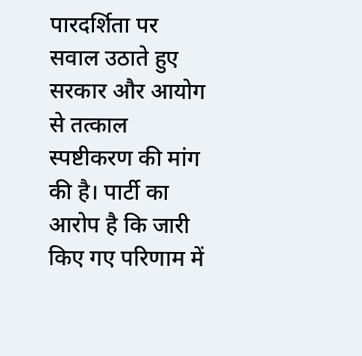पारदर्शिता पर सवाल उठाते हुए सरकार और आयोग से तत्काल स्पष्टीकरण की मांग की है। पार्टी का आरोप है कि जारी किए गए परिणाम में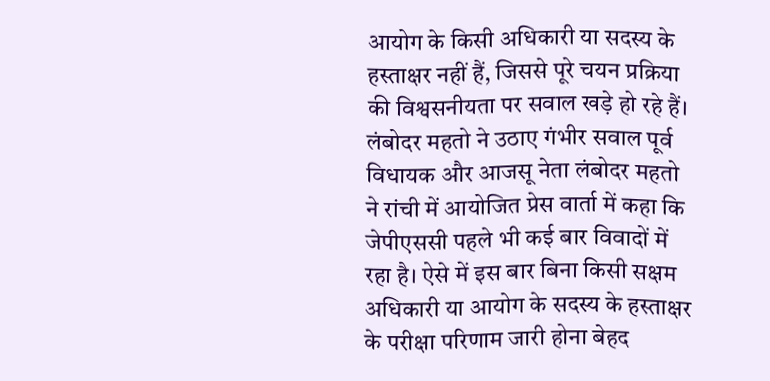आयोग के किसी अधिकारी या सदस्य के हस्ताक्षर नहीं हैं, जिससे पूरे चयन प्रक्रिया की विश्वसनीयता पर सवाल खड़े हो रहे हैं। लंबोदर महतो ने उठाए गंभीर सवाल पूर्व विधायक और आजसू नेता लंबोदर महतो ने रांची में आयोजित प्रेस वार्ता में कहा कि जेपीएससी पहले भी कई बार विवादों में रहा है। ऐसे में इस बार बिना किसी सक्षम अधिकारी या आयोग के सदस्य के हस्ताक्षर के परीक्षा परिणाम जारी होना बेहद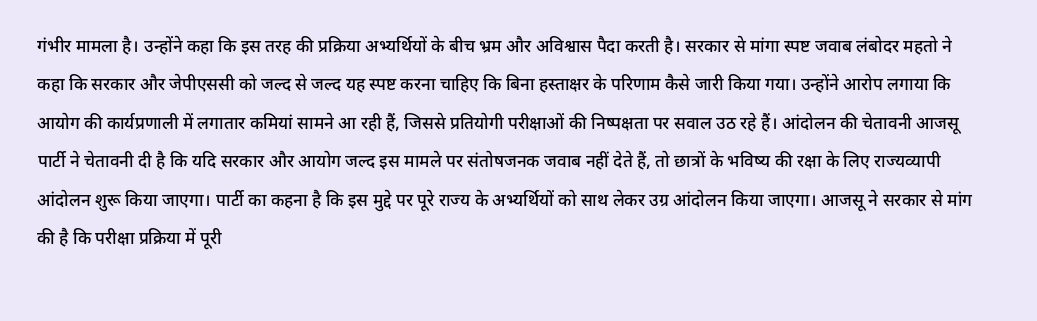गंभीर मामला है। उन्होंने कहा कि इस तरह की प्रक्रिया अभ्यर्थियों के बीच भ्रम और अविश्वास पैदा करती है। सरकार से मांगा स्पष्ट जवाब लंबोदर महतो ने कहा कि सरकार और जेपीएससी को जल्द से जल्द यह स्पष्ट करना चाहिए कि बिना हस्ताक्षर के परिणाम कैसे जारी किया गया। उन्होंने आरोप लगाया कि आयोग की कार्यप्रणाली में लगातार कमियां सामने आ रही हैं, जिससे प्रतियोगी परीक्षाओं की निष्पक्षता पर सवाल उठ रहे हैं। आंदोलन की चेतावनी आजसू पार्टी ने चेतावनी दी है कि यदि सरकार और आयोग जल्द इस मामले पर संतोषजनक जवाब नहीं देते हैं, तो छात्रों के भविष्य की रक्षा के लिए राज्यव्यापी आंदोलन शुरू किया जाएगा। पार्टी का कहना है कि इस मुद्दे पर पूरे राज्य के अभ्यर्थियों को साथ लेकर उग्र आंदोलन किया जाएगा। आजसू ने सरकार से मांग की है कि परीक्षा प्रक्रिया में पूरी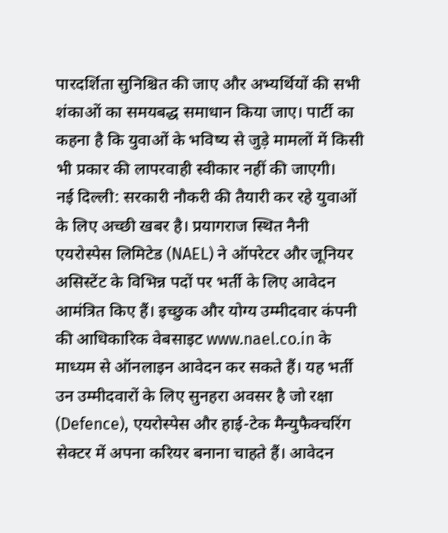पारदर्शिता सुनिश्चित की जाए और अभ्यर्थियों की सभी शंकाओं का समयबद्ध समाधान किया जाए। पार्टी का कहना है कि युवाओं के भविष्य से जुड़े मामलों में किसी भी प्रकार की लापरवाही स्वीकार नहीं की जाएगी।
नई दिल्ली: सरकारी नौकरी की तैयारी कर रहे युवाओं के लिए अच्छी खबर है। प्रयागराज स्थित नैनी एयरोस्पेस लिमिटेड (NAEL) ने ऑपरेटर और जूनियर असिस्टेंट के विभिन्न पदों पर भर्ती के लिए आवेदन आमंत्रित किए हैं। इच्छुक और योग्य उम्मीदवार कंपनी की आधिकारिक वेबसाइट www.nael.co.in के माध्यम से ऑनलाइन आवेदन कर सकते हैं। यह भर्ती उन उम्मीदवारों के लिए सुनहरा अवसर है जो रक्षा (Defence), एयरोस्पेस और हाई-टेक मैन्युफैक्चरिंग सेक्टर में अपना करियर बनाना चाहते हैं। आवेदन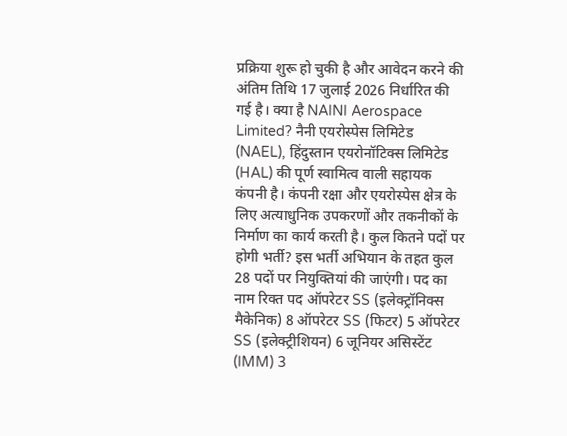प्रक्रिया शुरू हो चुकी है और आवेदन करने की अंतिम तिथि 17 जुलाई 2026 निर्धारित की गई है। क्या है NAINI Aerospace Limited? नैनी एयरोस्पेस लिमिटेड (NAEL), हिंदुस्तान एयरोनॉटिक्स लिमिटेड (HAL) की पूर्ण स्वामित्व वाली सहायक कंपनी है। कंपनी रक्षा और एयरोस्पेस क्षेत्र के लिए अत्याधुनिक उपकरणों और तकनीकों के निर्माण का कार्य करती है। कुल कितने पदों पर होगी भर्ती? इस भर्ती अभियान के तहत कुल 28 पदों पर नियुक्तियां की जाएंगी। पद का नाम रिक्त पद ऑपरेटर SS (इलेक्ट्रॉनिक्स मैकेनिक) 8 ऑपरेटर SS (फिटर) 5 ऑपरेटर SS (इलेक्ट्रीशियन) 6 जूनियर असिस्टेंट (IMM) 3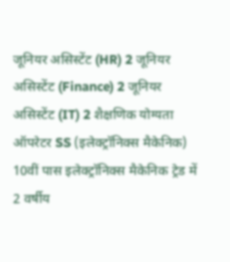जूनियर असिस्टेंट (HR) 2 जूनियर असिस्टेंट (Finance) 2 जूनियर असिस्टेंट (IT) 2 शैक्षणिक योग्यता ऑपरेटर SS (इलेक्ट्रॉनिक्स मैकेनिक) 10वीं पास इलेक्ट्रॉनिक्स मैकेनिक ट्रेड में 2 वर्षीय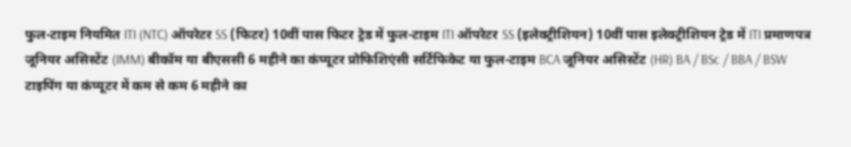फुल-टाइम नियमित ITI (NTC) ऑपरेटर SS (फिटर) 10वीं पास फिटर ट्रेड में फुल-टाइम ITI ऑपरेटर SS (इलेक्ट्रीशियन) 10वीं पास इलेक्ट्रीशियन ट्रेड में ITI प्रमाणपत्र जूनियर असिस्टेंट (IMM) बीकॉम या बीएससी 6 महीने का कंप्यूटर प्रोफिशिएंसी सर्टिफिकेट या फुल-टाइम BCA जूनियर असिस्टेंट (HR) BA / BSc / BBA / BSW टाइपिंग या कंप्यूटर में कम से कम 6 महीने का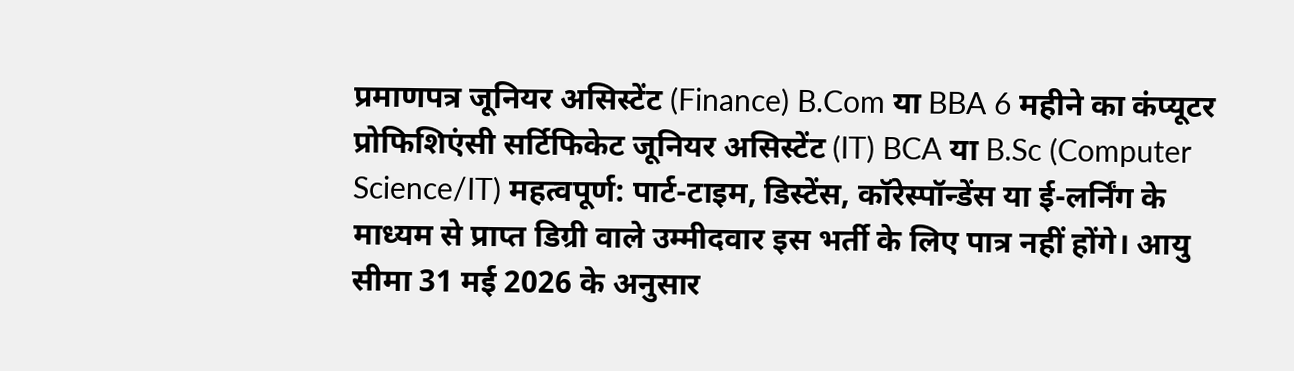प्रमाणपत्र जूनियर असिस्टेंट (Finance) B.Com या BBA 6 महीने का कंप्यूटर प्रोफिशिएंसी सर्टिफिकेट जूनियर असिस्टेंट (IT) BCA या B.Sc (Computer Science/IT) महत्वपूर्ण: पार्ट-टाइम, डिस्टेंस, कॉरेस्पॉन्डेंस या ई-लर्निंग के माध्यम से प्राप्त डिग्री वाले उम्मीदवार इस भर्ती के लिए पात्र नहीं होंगे। आयु सीमा 31 मई 2026 के अनुसार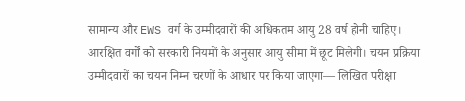सामान्य और EWS वर्ग के उम्मीदवारों की अधिकतम आयु 28 वर्ष होनी चाहिए। आरक्षित वर्गों को सरकारी नियमों के अनुसार आयु सीमा में छूट मिलेगी। चयन प्रक्रिया उम्मीदवारों का चयन निम्न चरणों के आधार पर किया जाएगा— लिखित परीक्षा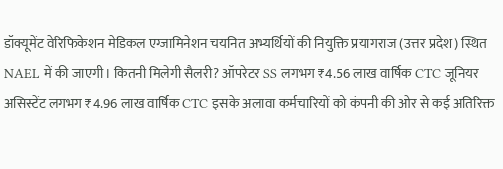डॉक्यूमेंट वेरिफिकेशन मेडिकल एग्जामिनेशन चयनित अभ्यर्थियों की नियुक्ति प्रयागराज (उत्तर प्रदेश) स्थित NAEL में की जाएगी। कितनी मिलेगी सैलरी? ऑपरेटर SS लगभग ₹4.56 लाख वार्षिक CTC जूनियर असिस्टेंट लगभग ₹4.96 लाख वार्षिक CTC इसके अलावा कर्मचारियों को कंपनी की ओर से कई अतिरिक्त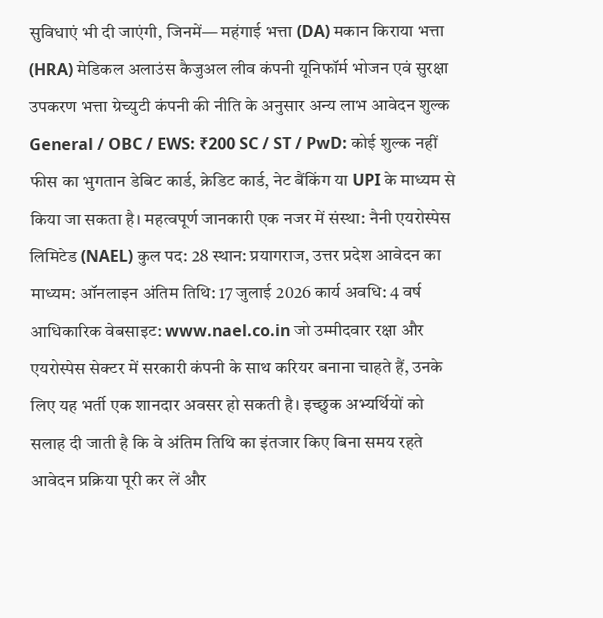सुविधाएं भी दी जाएंगी, जिनमें— महंगाई भत्ता (DA) मकान किराया भत्ता (HRA) मेडिकल अलाउंस कैजुअल लीव कंपनी यूनिफॉर्म भोजन एवं सुरक्षा उपकरण भत्ता ग्रेच्युटी कंपनी की नीति के अनुसार अन्य लाभ आवेदन शुल्क General / OBC / EWS: ₹200 SC / ST / PwD: कोई शुल्क नहीं फीस का भुगतान डेबिट कार्ड, क्रेडिट कार्ड, नेट बैंकिंग या UPI के माध्यम से किया जा सकता है। महत्वपूर्ण जानकारी एक नजर में संस्था: नैनी एयरोस्पेस लिमिटेड (NAEL) कुल पद: 28 स्थान: प्रयागराज, उत्तर प्रदेश आवेदन का माध्यम: ऑनलाइन अंतिम तिथि: 17 जुलाई 2026 कार्य अवधि: 4 वर्ष आधिकारिक वेबसाइट: www.nael.co.in जो उम्मीदवार रक्षा और एयरोस्पेस सेक्टर में सरकारी कंपनी के साथ करियर बनाना चाहते हैं, उनके लिए यह भर्ती एक शानदार अवसर हो सकती है। इच्छुक अभ्यर्थियों को सलाह दी जाती है कि वे अंतिम तिथि का इंतजार किए बिना समय रहते आवेदन प्रक्रिया पूरी कर लें और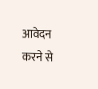आवेदन करने से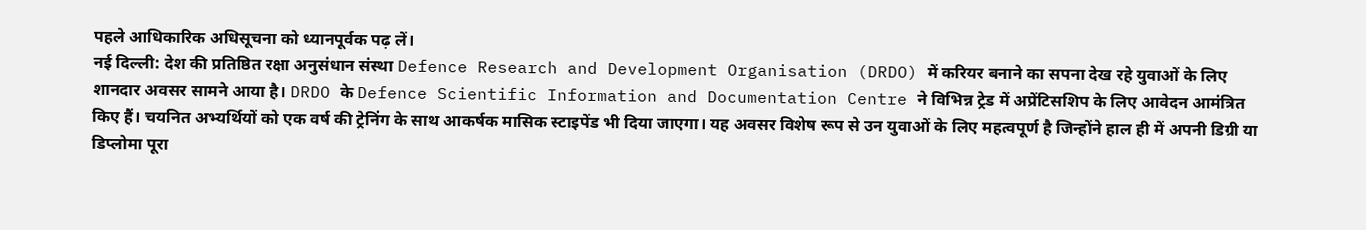पहले आधिकारिक अधिसूचना को ध्यानपूर्वक पढ़ लें।
नई दिल्ली: देश की प्रतिष्ठित रक्षा अनुसंधान संस्था Defence Research and Development Organisation (DRDO) में करियर बनाने का सपना देख रहे युवाओं के लिए शानदार अवसर सामने आया है। DRDO के Defence Scientific Information and Documentation Centre ने विभिन्न ट्रेड में अप्रेंटिसशिप के लिए आवेदन आमंत्रित किए हैं। चयनित अभ्यर्थियों को एक वर्ष की ट्रेनिंग के साथ आकर्षक मासिक स्टाइपेंड भी दिया जाएगा। यह अवसर विशेष रूप से उन युवाओं के लिए महत्वपूर्ण है जिन्होंने हाल ही में अपनी डिग्री या डिप्लोमा पूरा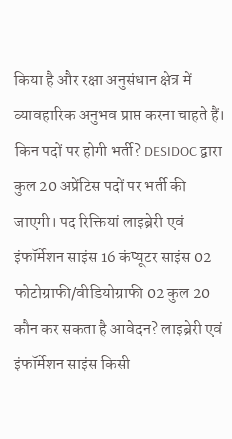किया है और रक्षा अनुसंधान क्षेत्र में व्यावहारिक अनुभव प्राप्त करना चाहते हैं। किन पदों पर होगी भर्ती? DESIDOC द्वारा कुल 20 अप्रेंटिस पदों पर भर्ती की जाएगी। पद रिक्तियां लाइब्रेरी एवं इंफॉर्मेशन साइंस 16 कंप्यूटर साइंस 02 फोटोग्राफी/वीडियोग्राफी 02 कुल 20 कौन कर सकता है आवेदन? लाइब्रेरी एवं इंफॉर्मेशन साइंस किसी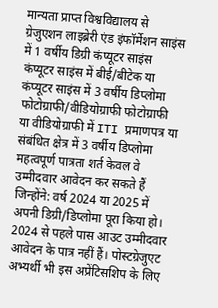मान्यता प्राप्त विश्वविद्यालय से ग्रेजुएशन लाइब्रेरी एंड इंफॉर्मेशन साइंस में 1 वर्षीय डिग्री कंप्यूटर साइंस कंप्यूटर साइंस में बीई/बीटेक या कंप्यूटर साइंस में 3 वर्षीय डिप्लोमा फोटोग्राफी/वीडियोग्राफी फोटोग्राफी या वीडियोग्राफी में ITI प्रमाणपत्र या संबंधित क्षेत्र में 3 वर्षीय डिप्लोमा महत्वपूर्ण पात्रता शर्त केवल वे उम्मीदवार आवेदन कर सकते हैं जिन्होंने: वर्ष 2024 या 2025 में अपनी डिग्री/डिप्लोमा पूरा किया हो। 2024 से पहले पास आउट उम्मीदवार आवेदन के पात्र नहीं हैं। पोस्टग्रेजुएट अभ्यर्थी भी इस अप्रेंटिसशिप के लिए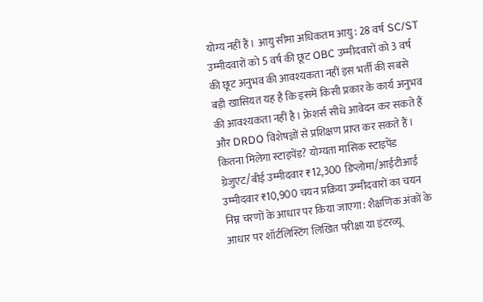योग्य नहीं हैं। आयु सीमा अधिकतम आयु: 28 वर्ष SC/ST उम्मीदवारों को 5 वर्ष की छूट OBC उम्मीदवारों को 3 वर्ष की छूट अनुभव की आवश्यकता नहीं इस भर्ती की सबसे बड़ी खासियत यह है कि इसमें किसी प्रकार के कार्य अनुभव की आवश्यकता नहीं है। फ्रेशर्स सीधे आवेदन कर सकते हैं और DRDO विशेषज्ञों से प्रशिक्षण प्राप्त कर सकते हैं। कितना मिलेगा स्टाइपेंड? योग्यता मासिक स्टाइपेंड ग्रेजुएट/बीई उम्मीदवार ₹12,300 डिप्लोमा/आईटीआई उम्मीदवार ₹10,900 चयन प्रक्रिया उम्मीदवारों का चयन निम्न चरणों के आधार पर किया जाएगा: शैक्षणिक अंकों के आधार पर शॉर्टलिस्टिंग लिखित परीक्षा या इंटरव्यू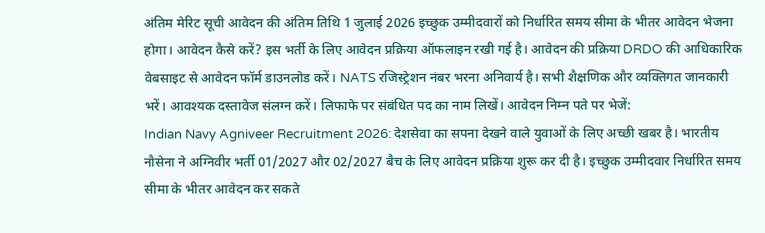अंतिम मेरिट सूची आवेदन की अंतिम तिथि 1 जुलाई 2026 इच्छुक उम्मीदवारों को निर्धारित समय सीमा के भीतर आवेदन भेजना होगा। आवेदन कैसे करें? इस भर्ती के लिए आवेदन प्रक्रिया ऑफलाइन रखी गई है। आवेदन की प्रक्रिया DRDO की आधिकारिक वेबसाइट से आवेदन फॉर्म डाउनलोड करें। NATS रजिस्ट्रेशन नंबर भरना अनिवार्य है। सभी शैक्षणिक और व्यक्तिगत जानकारी भरें। आवश्यक दस्तावेज संलग्न करें। लिफाफे पर संबंधित पद का नाम लिखें। आवेदन निम्न पते पर भेजें:
Indian Navy Agniveer Recruitment 2026: देशसेवा का सपना देखने वाले युवाओं के लिए अच्छी खबर है। भारतीय नौसेना ने अग्निवीर भर्ती 01/2027 और 02/2027 बैच के लिए आवेदन प्रक्रिया शुरू कर दी है। इच्छुक उम्मीदवार निर्धारित समय सीमा के भीतर आवेदन कर सकते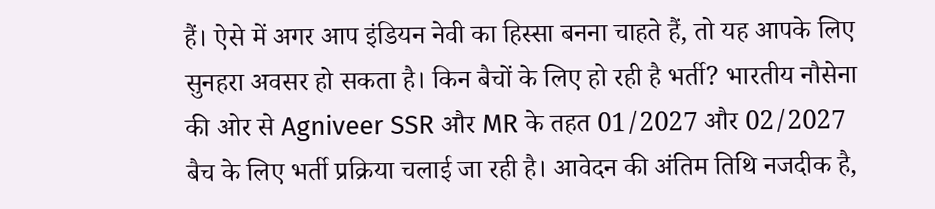हैं। ऐसे में अगर आप इंडियन नेवी का हिस्सा बनना चाहते हैं, तो यह आपके लिए सुनहरा अवसर हो सकता है। किन बैचों के लिए हो रही है भर्ती? भारतीय नौसेना की ओर से Agniveer SSR और MR के तहत 01/2027 और 02/2027 बैच के लिए भर्ती प्रक्रिया चलाई जा रही है। आवेदन की अंतिम तिथि नजदीक है,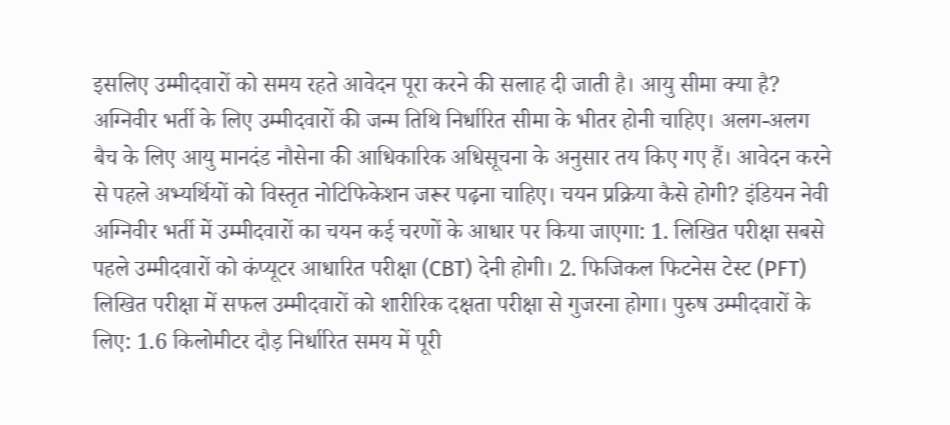इसलिए उम्मीदवारों को समय रहते आवेदन पूरा करने की सलाह दी जाती है। आयु सीमा क्या है? अग्निवीर भर्ती के लिए उम्मीदवारों की जन्म तिथि निर्धारित सीमा के भीतर होनी चाहिए। अलग-अलग बैच के लिए आयु मानदंड नौसेना की आधिकारिक अधिसूचना के अनुसार तय किए गए हैं। आवेदन करने से पहले अभ्यर्थियों को विस्तृत नोटिफिकेशन जरूर पढ़ना चाहिए। चयन प्रक्रिया कैसे होगी? इंडियन नेवी अग्निवीर भर्ती में उम्मीदवारों का चयन कई चरणों के आधार पर किया जाएगा: 1. लिखित परीक्षा सबसे पहले उम्मीदवारों को कंप्यूटर आधारित परीक्षा (CBT) देनी होगी। 2. फिजिकल फिटनेस टेस्ट (PFT) लिखित परीक्षा में सफल उम्मीदवारों को शारीरिक दक्षता परीक्षा से गुजरना होगा। पुरुष उम्मीदवारों के लिए: 1.6 किलोमीटर दौड़ निर्धारित समय में पूरी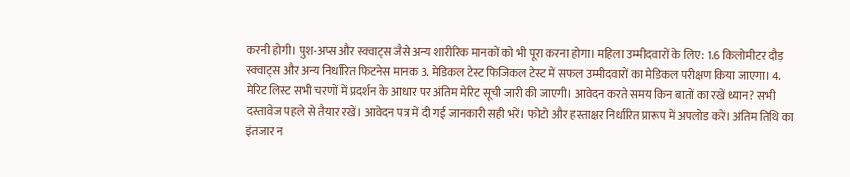करनी होगी। पुश-अप्स और स्क्वाट्स जैसे अन्य शारीरिक मानकों को भी पूरा करना होगा। महिला उम्मीदवारों के लिए: 1.6 किलोमीटर दौड़ स्क्वाट्स और अन्य निर्धारित फिटनेस मानक 3. मेडिकल टेस्ट फिजिकल टेस्ट में सफल उम्मीदवारों का मेडिकल परीक्षण किया जाएगा। 4. मेरिट लिस्ट सभी चरणों में प्रदर्शन के आधार पर अंतिम मेरिट सूची जारी की जाएगी। आवेदन करते समय किन बातों का रखें ध्यान? सभी दस्तावेज पहले से तैयार रखें। आवेदन पत्र में दी गई जानकारी सही भरें। फोटो और हस्ताक्षर निर्धारित प्रारूप में अपलोड करें। अंतिम तिथि का इंतजार न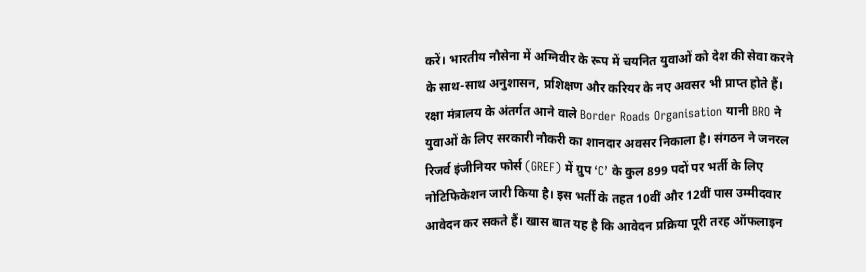करें। भारतीय नौसेना में अग्निवीर के रूप में चयनित युवाओं को देश की सेवा करने के साथ-साथ अनुशासन, प्रशिक्षण और करियर के नए अवसर भी प्राप्त होते हैं।
रक्षा मंत्रालय के अंतर्गत आने वाले Border Roads Organisation यानी BRO ने युवाओं के लिए सरकारी नौकरी का शानदार अवसर निकाला है। संगठन ने जनरल रिजर्व इंजीनियर फोर्स (GREF) में ग्रुप ‘C’ के कुल 899 पदों पर भर्ती के लिए नोटिफिकेशन जारी किया है। इस भर्ती के तहत 10वीं और 12वीं पास उम्मीदवार आवेदन कर सकते हैं। खास बात यह है कि आवेदन प्रक्रिया पूरी तरह ऑफलाइन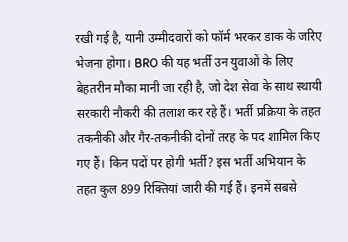रखी गई है, यानी उम्मीदवारों को फॉर्म भरकर डाक के जरिए भेजना होगा। BRO की यह भर्ती उन युवाओं के लिए बेहतरीन मौका मानी जा रही है, जो देश सेवा के साथ स्थायी सरकारी नौकरी की तलाश कर रहे हैं। भर्ती प्रक्रिया के तहत तकनीकी और गैर-तकनीकी दोनों तरह के पद शामिल किए गए हैं। किन पदों पर होगी भर्ती? इस भर्ती अभियान के तहत कुल 899 रिक्तियां जारी की गई हैं। इनमें सबसे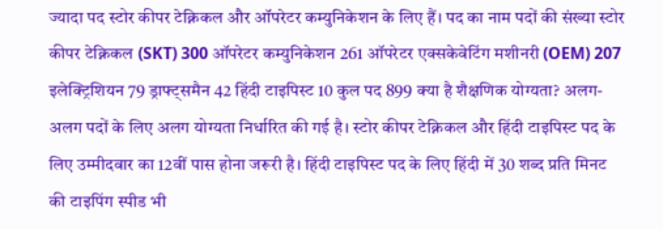ज्यादा पद स्टोर कीपर टेक्निकल और ऑपरेटर कम्युनिकेशन के लिए हैं। पद का नाम पदों की संख्या स्टोर कीपर टेक्निकल (SKT) 300 ऑपरेटर कम्युनिकेशन 261 ऑपरेटर एक्सकेवेटिंग मशीनरी (OEM) 207 इलेक्ट्रिशियन 79 ड्राफ्ट्समैन 42 हिंदी टाइपिस्ट 10 कुल पद 899 क्या है शैक्षणिक योग्यता? अलग-अलग पदों के लिए अलग योग्यता निर्धारित की गई है। स्टोर कीपर टेक्निकल और हिंदी टाइपिस्ट पद के लिए उम्मीदवार का 12वीं पास होना जरूरी है। हिंदी टाइपिस्ट पद के लिए हिंदी में 30 शब्द प्रति मिनट की टाइपिंग स्पीड भी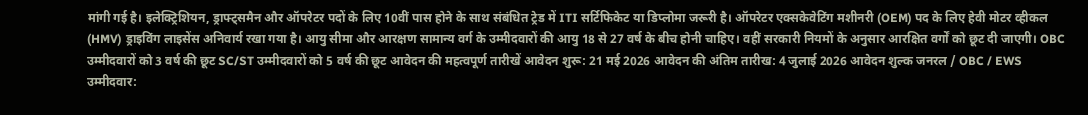मांगी गई है। इलेक्ट्रिशियन, ड्राफ्ट्समैन और ऑपरेटर पदों के लिए 10वीं पास होने के साथ संबंधित ट्रेड में ITI सर्टिफिकेट या डिप्लोमा जरूरी है। ऑपरेटर एक्सकेवेटिंग मशीनरी (OEM) पद के लिए हेवी मोटर व्हीकल (HMV) ड्राइविंग लाइसेंस अनिवार्य रखा गया है। आयु सीमा और आरक्षण सामान्य वर्ग के उम्मीदवारों की आयु 18 से 27 वर्ष के बीच होनी चाहिए। वहीं सरकारी नियमों के अनुसार आरक्षित वर्गों को छूट दी जाएगी। OBC उम्मीदवारों को 3 वर्ष की छूट SC/ST उम्मीदवारों को 5 वर्ष की छूट आवेदन की महत्वपूर्ण तारीखें आवेदन शुरू: 21 मई 2026 आवेदन की अंतिम तारीख: 4 जुलाई 2026 आवेदन शुल्क जनरल / OBC / EWS उम्मीदवार: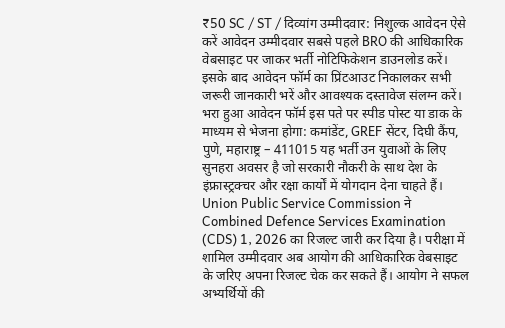₹50 SC / ST / दिव्यांग उम्मीदवार: निशुल्क आवेदन ऐसे करें आवेदन उम्मीदवार सबसे पहले BRO की आधिकारिक वेबसाइट पर जाकर भर्ती नोटिफिकेशन डाउनलोड करें। इसके बाद आवेदन फॉर्म का प्रिंटआउट निकालकर सभी जरूरी जानकारी भरें और आवश्यक दस्तावेज संलग्न करें। भरा हुआ आवेदन फॉर्म इस पते पर स्पीड पोस्ट या डाक के माध्यम से भेजना होगा: कमांडेंट, GREF सेंटर, दिघी कैंप, पुणे, महाराष्ट्र – 411015 यह भर्ती उन युवाओं के लिए सुनहरा अवसर है जो सरकारी नौकरी के साथ देश के इंफ्रास्ट्रक्चर और रक्षा कार्यों में योगदान देना चाहते हैं।
Union Public Service Commission ने Combined Defence Services Examination (CDS) 1, 2026 का रिजल्ट जारी कर दिया है। परीक्षा में शामिल उम्मीदवार अब आयोग की आधिकारिक वेबसाइट के जरिए अपना रिजल्ट चेक कर सकते हैं। आयोग ने सफल अभ्यर्थियों की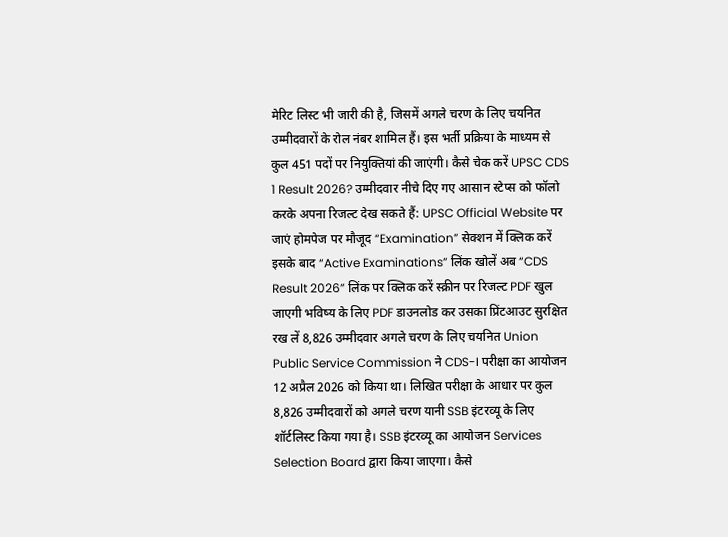मेरिट लिस्ट भी जारी की है, जिसमें अगले चरण के लिए चयनित उम्मीदवारों के रोल नंबर शामिल हैं। इस भर्ती प्रक्रिया के माध्यम से कुल 451 पदों पर नियुक्तियां की जाएंगी। कैसे चेक करें UPSC CDS 1 Result 2026? उम्मीदवार नीचे दिए गए आसान स्टेप्स को फॉलो करके अपना रिजल्ट देख सकते हैं: UPSC Official Website पर जाएं होमपेज पर मौजूद “Examination” सेक्शन में क्लिक करें इसके बाद “Active Examinations” लिंक खोलें अब “CDS Result 2026” लिंक पर क्लिक करें स्क्रीन पर रिजल्ट PDF खुल जाएगी भविष्य के लिए PDF डाउनलोड कर उसका प्रिंटआउट सुरक्षित रख लें 8,826 उम्मीदवार अगले चरण के लिए चयनित Union Public Service Commission ने CDS-I परीक्षा का आयोजन 12 अप्रैल 2026 को किया था। लिखित परीक्षा के आधार पर कुल 8,826 उम्मीदवारों को अगले चरण यानी SSB इंटरव्यू के लिए शॉर्टलिस्ट किया गया है। SSB इंटरव्यू का आयोजन Services Selection Board द्वारा किया जाएगा। कैसे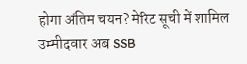होगा अंतिम चयन? मेरिट सूची में शामिल उम्मीदवार अब SSB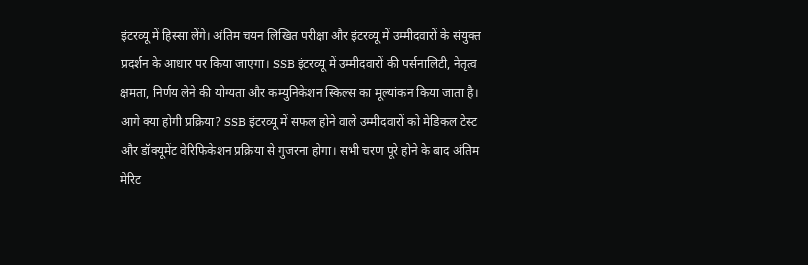इंटरव्यू में हिस्सा लेंगे। अंतिम चयन लिखित परीक्षा और इंटरव्यू में उम्मीदवारों के संयुक्त प्रदर्शन के आधार पर किया जाएगा। SSB इंटरव्यू में उम्मीदवारों की पर्सनालिटी, नेतृत्व क्षमता, निर्णय लेने की योग्यता और कम्युनिकेशन स्किल्स का मूल्यांकन किया जाता है। आगे क्या होगी प्रक्रिया? SSB इंटरव्यू में सफल होने वाले उम्मीदवारों को मेडिकल टेस्ट और डॉक्यूमेंट वेरिफिकेशन प्रक्रिया से गुजरना होगा। सभी चरण पूरे होने के बाद अंतिम मेरिट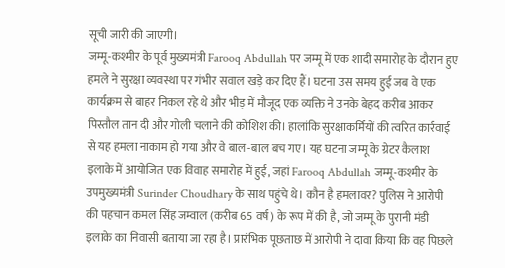सूची जारी की जाएगी।
जम्मू-कश्मीर के पूर्व मुख्यमंत्री Farooq Abdullah पर जम्मू में एक शादी समारोह के दौरान हुए हमले ने सुरक्षा व्यवस्था पर गंभीर सवाल खड़े कर दिए हैं। घटना उस समय हुई जब वे एक कार्यक्रम से बाहर निकल रहे थे और भीड़ में मौजूद एक व्यक्ति ने उनके बेहद करीब आकर पिस्तौल तान दी और गोली चलाने की कोशिश की। हालांकि सुरक्षाकर्मियों की त्वरित कार्रवाई से यह हमला नाकाम हो गया और वे बाल-बाल बच गए। यह घटना जम्मू के ग्रेटर कैलाश इलाके में आयोजित एक विवाह समारोह में हुई, जहां Farooq Abdullah जम्मू-कश्मीर के उपमुख्यमंत्री Surinder Choudhary के साथ पहुंचे थे। कौन है हमलावर? पुलिस ने आरोपी की पहचान कमल सिंह जम्वाल (करीब 65 वर्ष) के रूप में की है, जो जम्मू के पुरानी मंडी इलाके का निवासी बताया जा रहा है। प्रारंभिक पूछताछ में आरोपी ने दावा किया कि वह पिछले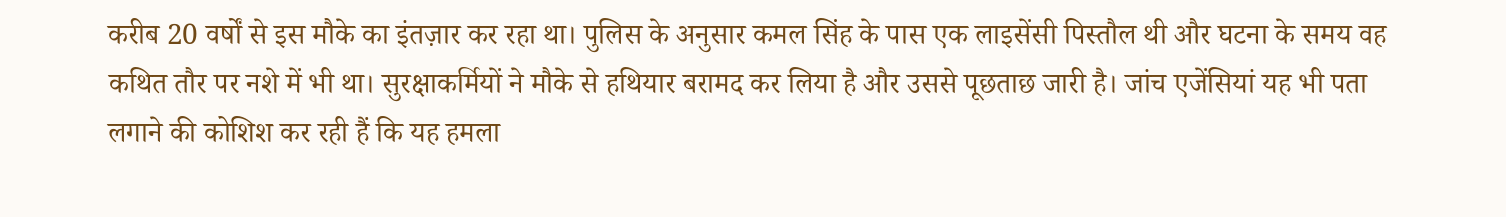करीब 20 वर्षों से इस मौके का इंतज़ार कर रहा था। पुलिस के अनुसार कमल सिंह के पास एक लाइसेंसी पिस्तौल थी और घटना के समय वह कथित तौर पर नशे में भी था। सुरक्षाकर्मियों ने मौके से हथियार बरामद कर लिया है और उससे पूछताछ जारी है। जांच एजेंसियां यह भी पता लगाने की कोशिश कर रही हैं कि यह हमला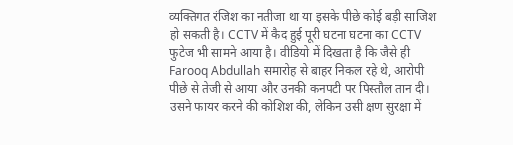व्यक्तिगत रंजिश का नतीजा था या इसके पीछे कोई बड़ी साजिश हो सकती है। CCTV में कैद हुई पूरी घटना घटना का CCTV फुटेज भी सामने आया है। वीडियो में दिखता है कि जैसे ही Farooq Abdullah समारोह से बाहर निकल रहे थे, आरोपी पीछे से तेजी से आया और उनकी कनपटी पर पिस्तौल तान दी। उसने फायर करने की कोशिश की, लेकिन उसी क्षण सुरक्षा में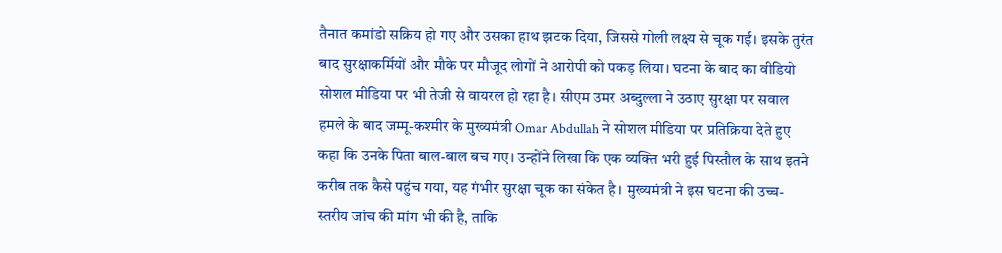तैनात कमांडो सक्रिय हो गए और उसका हाथ झटक दिया, जिससे गोली लक्ष्य से चूक गई। इसके तुरंत बाद सुरक्षाकर्मियों और मौके पर मौजूद लोगों ने आरोपी को पकड़ लिया। घटना के बाद का वीडियो सोशल मीडिया पर भी तेजी से वायरल हो रहा है। सीएम उमर अब्दुल्ला ने उठाए सुरक्षा पर सवाल हमले के बाद जम्मू-कश्मीर के मुख्यमंत्री Omar Abdullah ने सोशल मीडिया पर प्रतिक्रिया देते हुए कहा कि उनके पिता बाल-बाल बच गए। उन्होंने लिखा कि एक व्यक्ति भरी हुई पिस्तौल के साथ इतने करीब तक कैसे पहुंच गया, यह गंभीर सुरक्षा चूक का संकेत है। मुख्यमंत्री ने इस घटना की उच्च-स्तरीय जांच की मांग भी की है, ताकि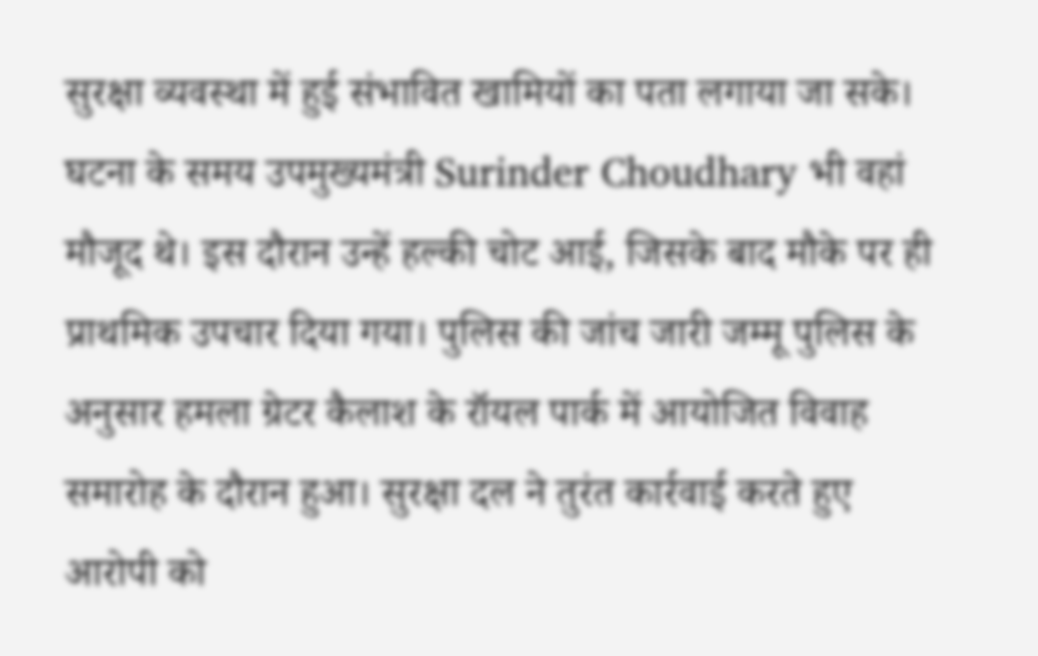सुरक्षा व्यवस्था में हुई संभावित खामियों का पता लगाया जा सके। घटना के समय उपमुख्यमंत्री Surinder Choudhary भी वहां मौजूद थे। इस दौरान उन्हें हल्की चोट आई, जिसके बाद मौके पर ही प्राथमिक उपचार दिया गया। पुलिस की जांच जारी जम्मू पुलिस के अनुसार हमला ग्रेटर कैलाश के रॉयल पार्क में आयोजित विवाह समारोह के दौरान हुआ। सुरक्षा दल ने तुरंत कार्रवाई करते हुए आरोपी को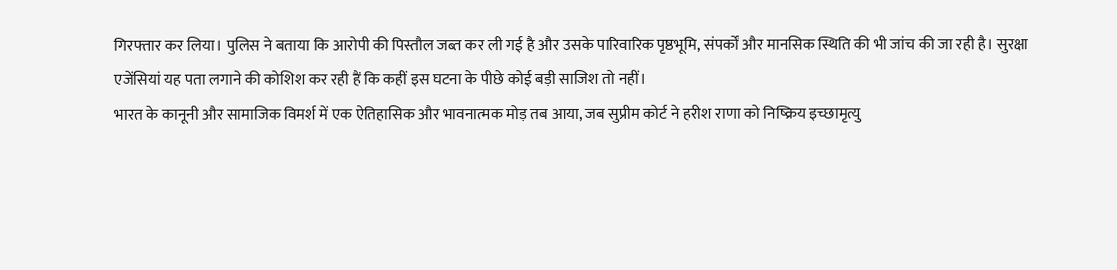गिरफ्तार कर लिया। पुलिस ने बताया कि आरोपी की पिस्तौल जब्त कर ली गई है और उसके पारिवारिक पृष्ठभूमि, संपर्कों और मानसिक स्थिति की भी जांच की जा रही है। सुरक्षा एजेंसियां यह पता लगाने की कोशिश कर रही हैं कि कहीं इस घटना के पीछे कोई बड़ी साजिश तो नहीं।
भारत के कानूनी और सामाजिक विमर्श में एक ऐतिहासिक और भावनात्मक मोड़ तब आया, जब सुप्रीम कोर्ट ने हरीश राणा को निष्क्रिय इच्छामृत्यु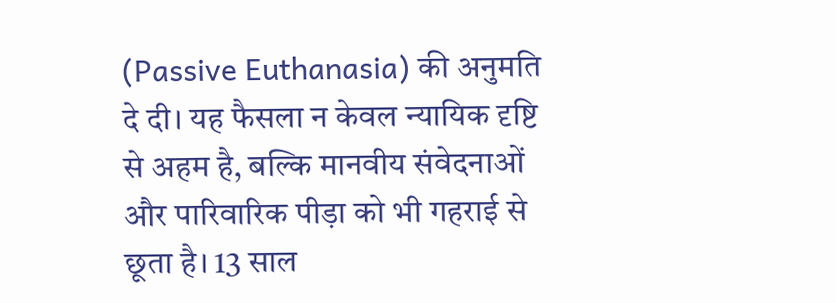(Passive Euthanasia) की अनुमति दे दी। यह फैसला न केवल न्यायिक दृष्टि से अहम है, बल्कि मानवीय संवेदनाओं और पारिवारिक पीड़ा को भी गहराई से छूता है। 13 साल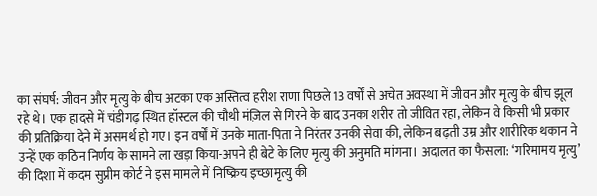का संघर्ष: जीवन और मृत्यु के बीच अटका एक अस्तित्व हरीश राणा पिछले 13 वर्षों से अचेत अवस्था में जीवन और मृत्यु के बीच झूल रहे थे। एक हादसे में चंडीगढ़ स्थित हॉस्टल की चौथी मंज़िल से गिरने के बाद उनका शरीर तो जीवित रहा, लेकिन वे किसी भी प्रकार की प्रतिक्रिया देने में असमर्थ हो गए। इन वर्षों में उनके माता-पिता ने निरंतर उनकी सेवा की, लेकिन बढ़ती उम्र और शारीरिक थकान ने उन्हें एक कठिन निर्णय के सामने ला खड़ा किया-अपने ही बेटे के लिए मृत्यु की अनुमति मांगना। अदालत का फैसला: ‘गरिमामय मृत्यु’ की दिशा में कदम सुप्रीम कोर्ट ने इस मामले में निष्क्रिय इच्छामृत्यु की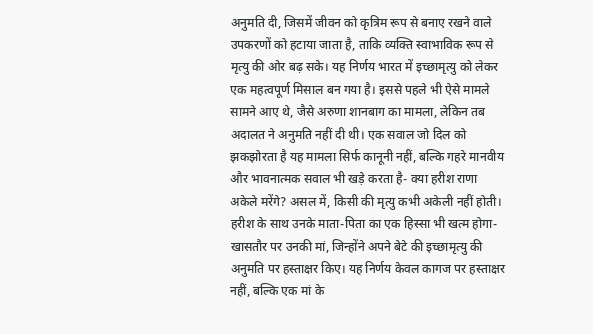अनुमति दी, जिसमें जीवन को कृत्रिम रूप से बनाए रखने वाले उपकरणों को हटाया जाता है, ताकि व्यक्ति स्वाभाविक रूप से मृत्यु की ओर बढ़ सके। यह निर्णय भारत में इच्छामृत्यु को लेकर एक महत्वपूर्ण मिसाल बन गया है। इससे पहले भी ऐसे मामले सामने आए थे, जैसे अरुणा शानबाग का मामला, लेकिन तब अदालत ने अनुमति नहीं दी थी। एक सवाल जो दिल को झकझोरता है यह मामला सिर्फ कानूनी नहीं, बल्कि गहरे मानवीय और भावनात्मक सवाल भी खड़े करता है- क्या हरीश राणा अकेले मरेंगे? असल में, किसी की मृत्यु कभी अकेली नहीं होती। हरीश के साथ उनके माता-पिता का एक हिस्सा भी खत्म होगा-खासतौर पर उनकी मां, जिन्होंने अपने बेटे की इच्छामृत्यु की अनुमति पर हस्ताक्षर किए। यह निर्णय केवल कागज पर हस्ताक्षर नहीं, बल्कि एक मां के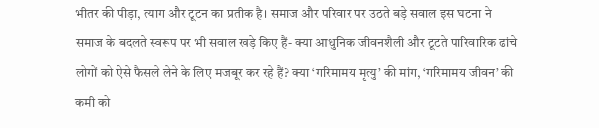भीतर की पीड़ा, त्याग और टूटन का प्रतीक है। समाज और परिवार पर उठते बड़े सवाल इस घटना ने समाज के बदलते स्वरूप पर भी सवाल खड़े किए हैं- क्या आधुनिक जीवनशैली और टूटते पारिवारिक ढांचे लोगों को ऐसे फैसले लेने के लिए मजबूर कर रहे हैं? क्या ‘गरिमामय मृत्यु’ की मांग, ‘गरिमामय जीवन’ की कमी को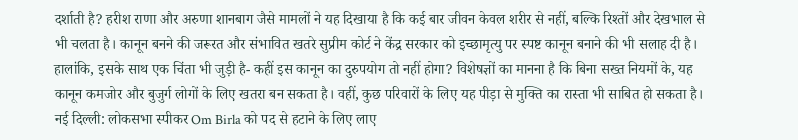दर्शाती है? हरीश राणा और अरुणा शानबाग जैसे मामलों ने यह दिखाया है कि कई बार जीवन केवल शरीर से नहीं, बल्कि रिश्तों और देखभाल से भी चलता है। कानून बनने की जरूरत और संभावित खतरे सुप्रीम कोर्ट ने केंद्र सरकार को इच्छामृत्यु पर स्पष्ट कानून बनाने की भी सलाह दी है। हालांकि, इसके साथ एक चिंता भी जुड़ी है- कहीं इस कानून का दुरुपयोग तो नहीं होगा? विशेषज्ञों का मानना है कि बिना सख्त नियमों के, यह कानून कमजोर और बुजुर्ग लोगों के लिए खतरा बन सकता है। वहीं, कुछ परिवारों के लिए यह पीड़ा से मुक्ति का रास्ता भी साबित हो सकता है।
नई दिल्ली: लोकसभा स्पीकर Om Birla को पद से हटाने के लिए लाए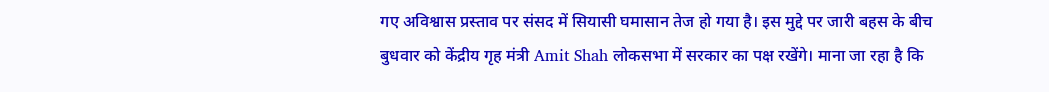गए अविश्वास प्रस्ताव पर संसद में सियासी घमासान तेज हो गया है। इस मुद्दे पर जारी बहस के बीच बुधवार को केंद्रीय गृह मंत्री Amit Shah लोकसभा में सरकार का पक्ष रखेंगे। माना जा रहा है कि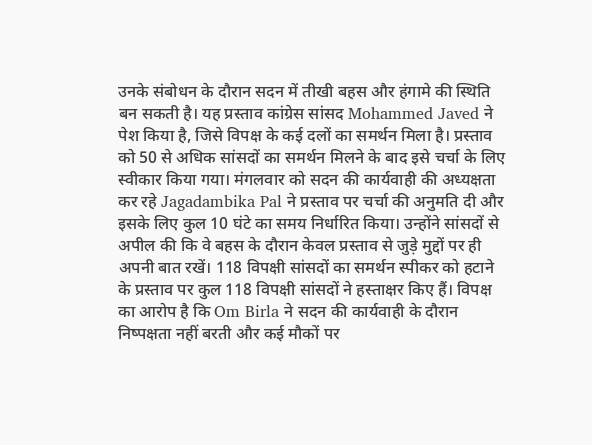उनके संबोधन के दौरान सदन में तीखी बहस और हंगामे की स्थिति बन सकती है। यह प्रस्ताव कांग्रेस सांसद Mohammed Javed ने पेश किया है, जिसे विपक्ष के कई दलों का समर्थन मिला है। प्रस्ताव को 50 से अधिक सांसदों का समर्थन मिलने के बाद इसे चर्चा के लिए स्वीकार किया गया। मंगलवार को सदन की कार्यवाही की अध्यक्षता कर रहे Jagadambika Pal ने प्रस्ताव पर चर्चा की अनुमति दी और इसके लिए कुल 10 घंटे का समय निर्धारित किया। उन्होंने सांसदों से अपील की कि वे बहस के दौरान केवल प्रस्ताव से जुड़े मुद्दों पर ही अपनी बात रखें। 118 विपक्षी सांसदों का समर्थन स्पीकर को हटाने के प्रस्ताव पर कुल 118 विपक्षी सांसदों ने हस्ताक्षर किए हैं। विपक्ष का आरोप है कि Om Birla ने सदन की कार्यवाही के दौरान निष्पक्षता नहीं बरती और कई मौकों पर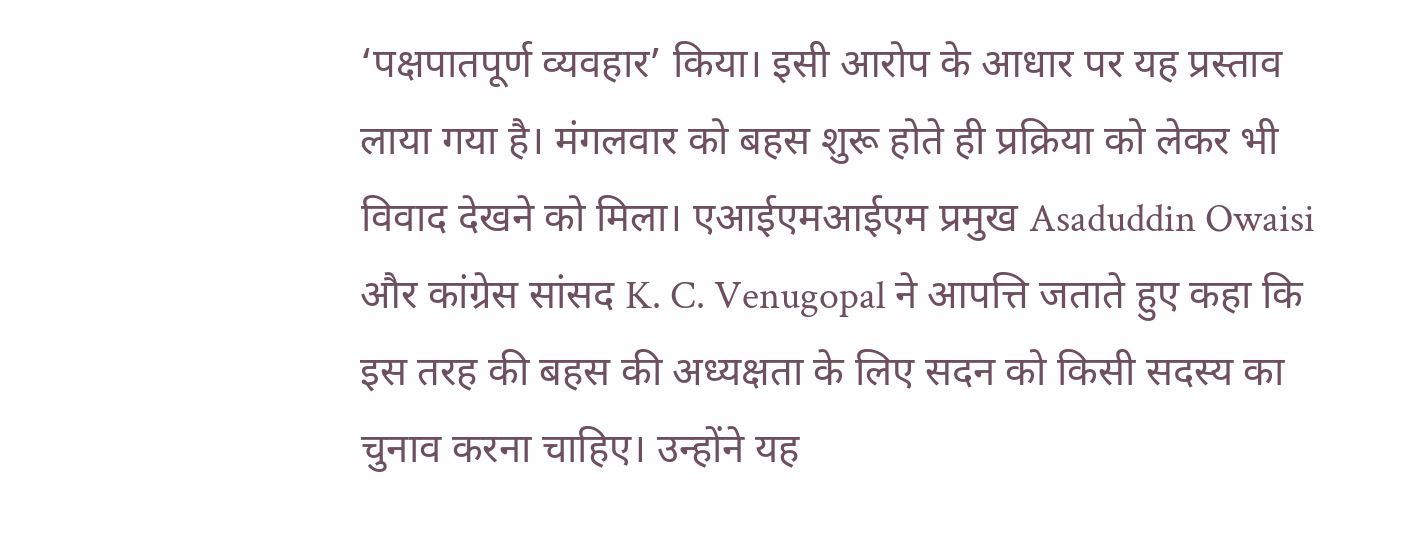‘पक्षपातपूर्ण व्यवहार’ किया। इसी आरोप के आधार पर यह प्रस्ताव लाया गया है। मंगलवार को बहस शुरू होते ही प्रक्रिया को लेकर भी विवाद देखने को मिला। एआईएमआईएम प्रमुख Asaduddin Owaisi और कांग्रेस सांसद K. C. Venugopal ने आपत्ति जताते हुए कहा कि इस तरह की बहस की अध्यक्षता के लिए सदन को किसी सदस्य का चुनाव करना चाहिए। उन्होंने यह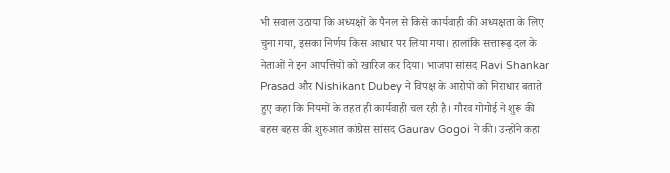भी सवाल उठाया कि अध्यक्षों के पैनल से किसे कार्यवाही की अध्यक्षता के लिए चुना गया, इसका निर्णय किस आधार पर लिया गया। हालांकि सत्तारूढ़ दल के नेताओं ने इन आपत्तियों को खारिज कर दिया। भाजपा सांसद Ravi Shankar Prasad और Nishikant Dubey ने विपक्ष के आरोपों को निराधार बताते हुए कहा कि नियमों के तहत ही कार्यवाही चल रही है। गौरव गोगोई ने शुरू की बहस बहस की शुरुआत कांग्रेस सांसद Gaurav Gogoi ने की। उन्होंने कहा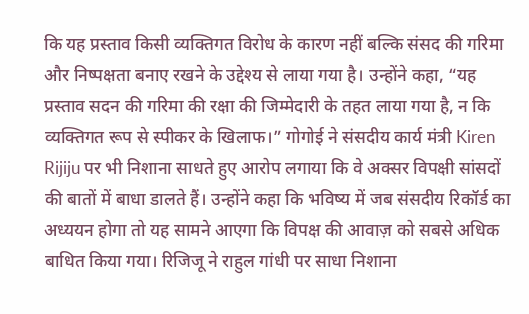कि यह प्रस्ताव किसी व्यक्तिगत विरोध के कारण नहीं बल्कि संसद की गरिमा और निष्पक्षता बनाए रखने के उद्देश्य से लाया गया है। उन्होंने कहा, “यह प्रस्ताव सदन की गरिमा की रक्षा की जिम्मेदारी के तहत लाया गया है, न कि व्यक्तिगत रूप से स्पीकर के खिलाफ।” गोगोई ने संसदीय कार्य मंत्री Kiren Rijiju पर भी निशाना साधते हुए आरोप लगाया कि वे अक्सर विपक्षी सांसदों की बातों में बाधा डालते हैं। उन्होंने कहा कि भविष्य में जब संसदीय रिकॉर्ड का अध्ययन होगा तो यह सामने आएगा कि विपक्ष की आवाज़ को सबसे अधिक बाधित किया गया। रिजिजू ने राहुल गांधी पर साधा निशाना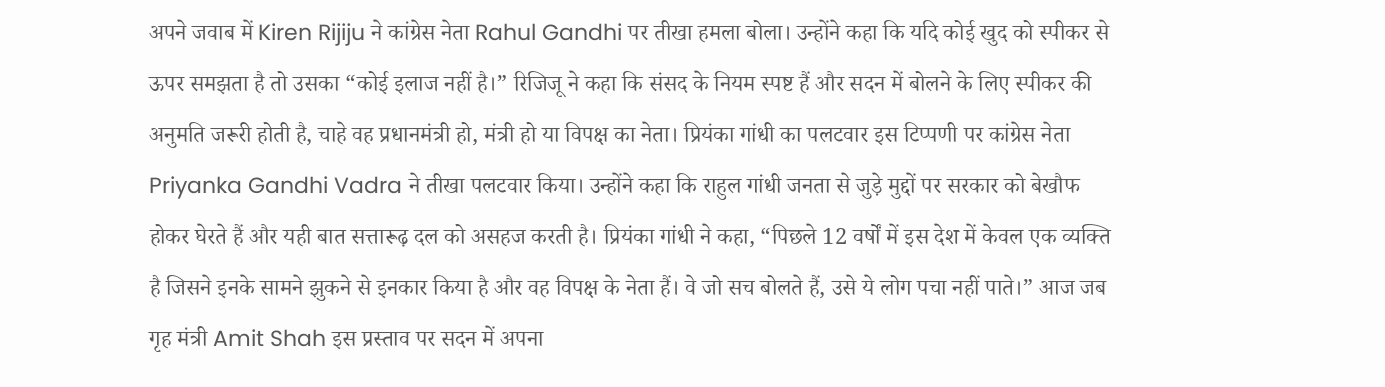अपने जवाब में Kiren Rijiju ने कांग्रेस नेता Rahul Gandhi पर तीखा हमला बोला। उन्होंने कहा कि यदि कोई खुद को स्पीकर से ऊपर समझता है तो उसका “कोई इलाज नहीं है।” रिजिजू ने कहा कि संसद के नियम स्पष्ट हैं और सदन में बोलने के लिए स्पीकर की अनुमति जरूरी होती है, चाहे वह प्रधानमंत्री हो, मंत्री हो या विपक्ष का नेता। प्रियंका गांधी का पलटवार इस टिप्पणी पर कांग्रेस नेता Priyanka Gandhi Vadra ने तीखा पलटवार किया। उन्होंने कहा कि राहुल गांधी जनता से जुड़े मुद्दों पर सरकार को बेखौफ होकर घेरते हैं और यही बात सत्तारूढ़ दल को असहज करती है। प्रियंका गांधी ने कहा, “पिछले 12 वर्षों में इस देश में केवल एक व्यक्ति है जिसने इनके सामने झुकने से इनकार किया है और वह विपक्ष के नेता हैं। वे जो सच बोलते हैं, उसे ये लोग पचा नहीं पाते।” आज जब गृह मंत्री Amit Shah इस प्रस्ताव पर सदन में अपना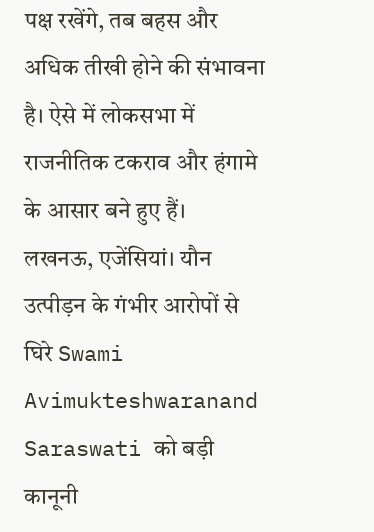पक्ष रखेंगे, तब बहस और अधिक तीखी होने की संभावना है। ऐसे में लोकसभा में राजनीतिक टकराव और हंगामे के आसार बने हुए हैं।
लखनऊ, एजेंसियां। यौन उत्पीड़न के गंभीर आरोपों से घिरे Swami Avimukteshwaranand Saraswati को बड़ी कानूनी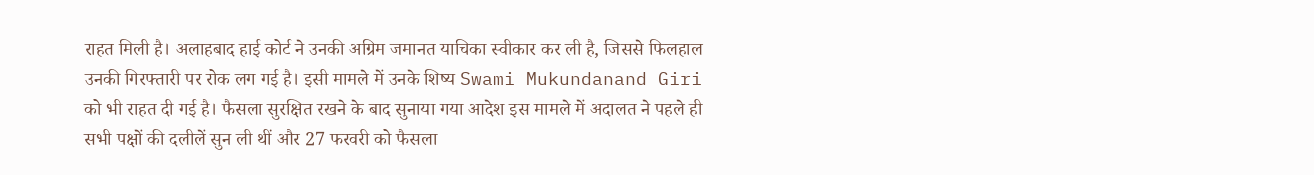राहत मिली है। अलाहबाद हाई कोर्ट ने उनकी अग्रिम जमानत याचिका स्वीकार कर ली है, जिससे फिलहाल उनकी गिरफ्तारी पर रोक लग गई है। इसी मामले में उनके शिष्य Swami Mukundanand Giri को भी राहत दी गई है। फैसला सुरक्षित रखने के बाद सुनाया गया आदेश इस मामले में अदालत ने पहले ही सभी पक्षों की दलीलें सुन ली थीं और 27 फरवरी को फैसला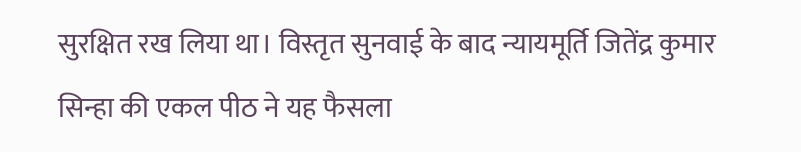सुरक्षित रख लिया था। विस्तृत सुनवाई के बाद न्यायमूर्ति जितेंद्र कुमार सिन्हा की एकल पीठ ने यह फैसला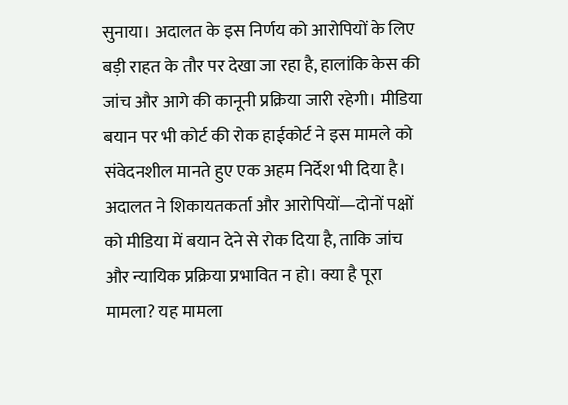सुनाया। अदालत के इस निर्णय को आरोपियों के लिए बड़ी राहत के तौर पर देखा जा रहा है, हालांकि केस की जांच और आगे की कानूनी प्रक्रिया जारी रहेगी। मीडिया बयान पर भी कोर्ट की रोक हाईकोर्ट ने इस मामले को संवेदनशील मानते हुए एक अहम निर्देश भी दिया है। अदालत ने शिकायतकर्ता और आरोपियों—दोनों पक्षों को मीडिया में बयान देने से रोक दिया है, ताकि जांच और न्यायिक प्रक्रिया प्रभावित न हो। क्या है पूरा मामला? यह मामला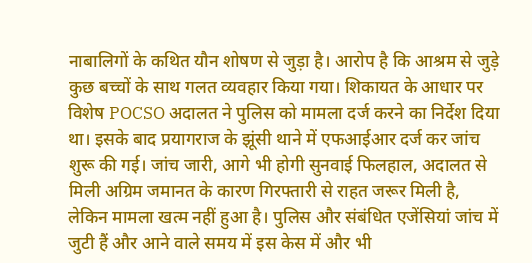नाबालिगों के कथित यौन शोषण से जुड़ा है। आरोप है कि आश्रम से जुड़े कुछ बच्चों के साथ गलत व्यवहार किया गया। शिकायत के आधार पर विशेष POCSO अदालत ने पुलिस को मामला दर्ज करने का निर्देश दिया था। इसके बाद प्रयागराज के झूंसी थाने में एफआईआर दर्ज कर जांच शुरू की गई। जांच जारी, आगे भी होगी सुनवाई फिलहाल, अदालत से मिली अग्रिम जमानत के कारण गिरफ्तारी से राहत जरूर मिली है, लेकिन मामला खत्म नहीं हुआ है। पुलिस और संबंधित एजेंसियां जांच में जुटी हैं और आने वाले समय में इस केस में और भी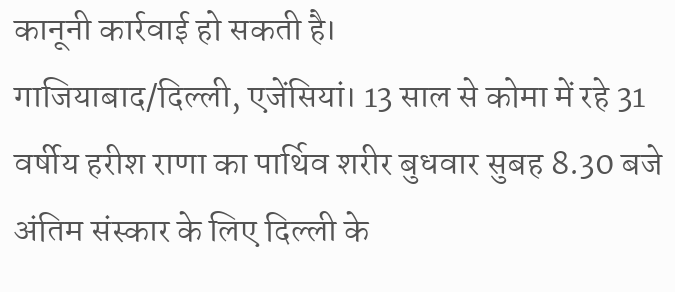कानूनी कार्रवाई हो सकती है।
गाजियाबाद/दिल्ली, एजेंसियां। 13 साल से कोमा में रहे 31 वर्षीय हरीश राणा का पार्थिव शरीर बुधवार सुबह 8.30 बजे अंतिम संस्कार के लिए दिल्ली के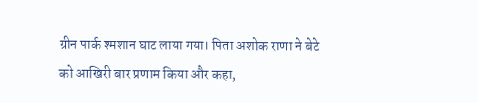ग्रीन पार्क श्मशान घाट लाया गया। पिता अशोक राणा ने बेटे को आखिरी बार प्रणाम किया और कहा,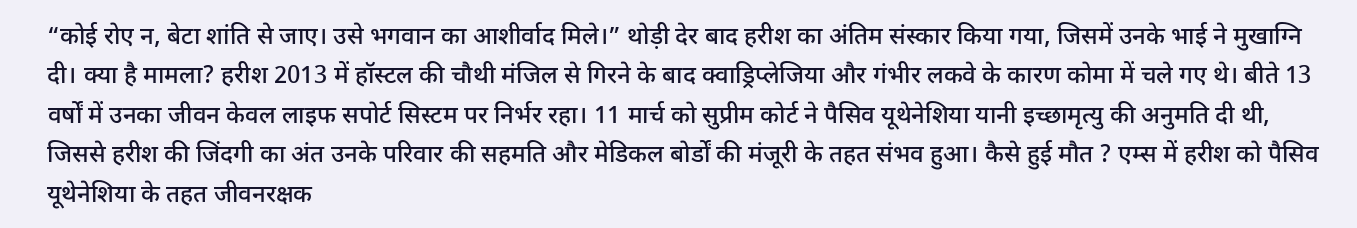“कोई रोए न, बेटा शांति से जाए। उसे भगवान का आशीर्वाद मिले।” थोड़ी देर बाद हरीश का अंतिम संस्कार किया गया, जिसमें उनके भाई ने मुखाग्नि दी। क्या है मामला? हरीश 2013 में हॉस्टल की चौथी मंजिल से गिरने के बाद क्वाड्रिप्लेजिया और गंभीर लकवे के कारण कोमा में चले गए थे। बीते 13 वर्षों में उनका जीवन केवल लाइफ सपोर्ट सिस्टम पर निर्भर रहा। 11 मार्च को सुप्रीम कोर्ट ने पैसिव यूथेनेशिया यानी इच्छामृत्यु की अनुमति दी थी, जिससे हरीश की जिंदगी का अंत उनके परिवार की सहमति और मेडिकल बोर्डों की मंजूरी के तहत संभव हुआ। कैसे हुई मौत ? एम्स में हरीश को पैसिव यूथेनेशिया के तहत जीवनरक्षक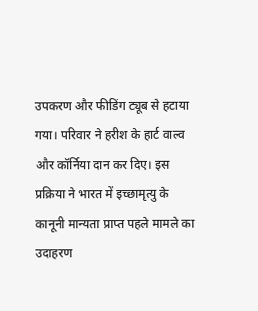उपकरण और फीडिंग ट्यूब से हटाया गया। परिवार ने हरीश के हार्ट वाल्व और कॉर्निया दान कर दिए। इस प्रक्रिया ने भारत में इच्छामृत्यु के कानूनी मान्यता प्राप्त पहले मामले का उदाहरण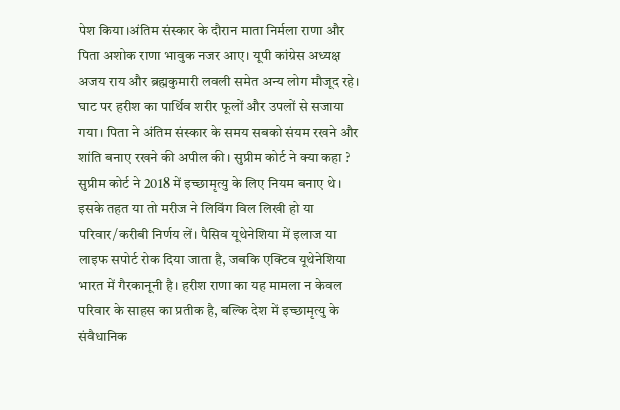पेश किया।अंतिम संस्कार के दौरान माता निर्मला राणा और पिता अशोक राणा भावुक नजर आए। यूपी कांग्रेस अध्यक्ष अजय राय और ब्रह्मकुमारी लवली समेत अन्य लोग मौजूद रहे। घाट पर हरीश का पार्थिव शरीर फूलों और उपलों से सजाया गया। पिता ने अंतिम संस्कार के समय सबको संयम रखने और शांति बनाए रखने की अपील की। सुप्रीम कोर्ट ने क्या कहा ? सुप्रीम कोर्ट ने 2018 में इच्छामृत्यु के लिए नियम बनाए थे। इसके तहत या तो मरीज ने लिविंग विल लिखी हो या परिवार/करीबी निर्णय लें। पैसिव यूथेनेशिया में इलाज या लाइफ सपोर्ट रोक दिया जाता है, जबकि एक्टिव यूथेनेशिया भारत में गैरकानूनी है। हरीश राणा का यह मामला न केवल परिवार के साहस का प्रतीक है, बल्कि देश में इच्छामृत्यु के संवैधानिक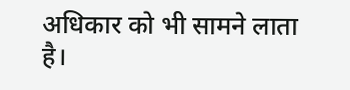अधिकार को भी सामने लाता है।